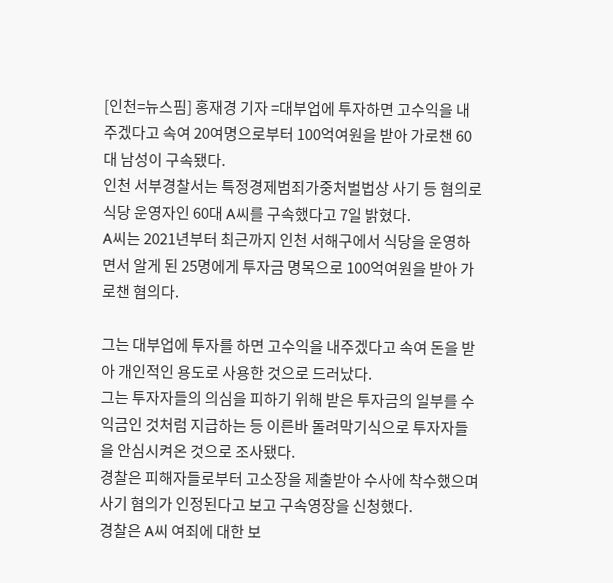[인천=뉴스핌] 홍재경 기자 =대부업에 투자하면 고수익을 내주겠다고 속여 20여명으로부터 100억여원을 받아 가로챈 60대 남성이 구속됐다.
인천 서부경찰서는 특정경제범죄가중처벌법상 사기 등 혐의로 식당 운영자인 60대 A씨를 구속했다고 7일 밝혔다.
A씨는 2021년부터 최근까지 인천 서해구에서 식당을 운영하면서 알게 된 25명에게 투자금 명목으로 100억여원을 받아 가로챈 혐의다.

그는 대부업에 투자를 하면 고수익을 내주겠다고 속여 돈을 받아 개인적인 용도로 사용한 것으로 드러났다.
그는 투자자들의 의심을 피하기 위해 받은 투자금의 일부를 수익금인 것처럼 지급하는 등 이른바 돌려막기식으로 투자자들을 안심시켜온 것으로 조사됐다.
경찰은 피해자들로부터 고소장을 제출받아 수사에 착수했으며 사기 혐의가 인정된다고 보고 구속영장을 신청했다.
경찰은 A씨 여죄에 대한 보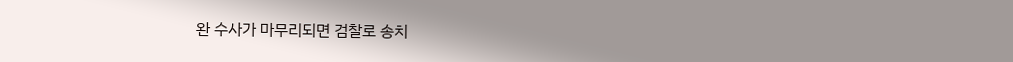완 수사가 마무리되면 검찰로 송치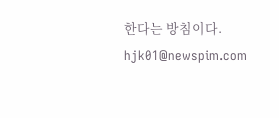한다는 방침이다.
hjk01@newspim.com